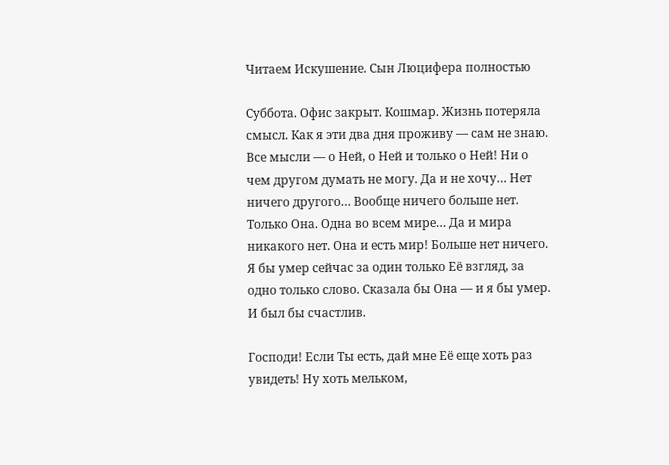Читаем Искушение. Сын Люцифера полностью

Суббота. Офис закрыт. Кошмар. Жизнь потеряла смысл. Как я эти два дня проживу — сам не знаю. Все мысли — о Ней, о Ней и только о Ней! Ни о чем другом думать не могу. Да и не хочу… Нет ничего другого… Вообще ничего больше нет. Только Она. Одна во всем мире… Да и мира никакого нет. Она и есть мир! Больше нет ничего. Я бы умер сейчас за один только Её взгляд, за одно только слово. Сказала бы Она — и я бы умер. И был бы счастлив.

Господи! Если Ты есть, дай мне Её еще хоть раз увидеть! Ну хоть мельком,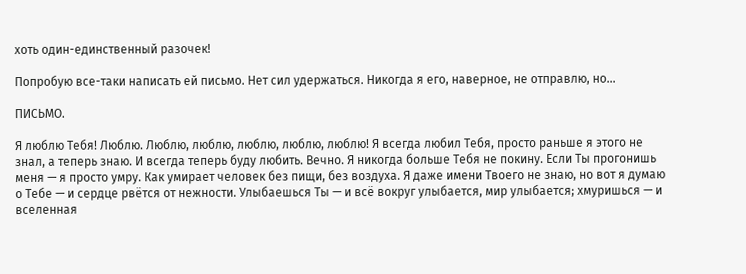хоть один-единственный разочек!

Попробую все-таки написать ей письмо. Нет сил удержаться. Никогда я его, наверное, не отправлю, но…

ПИСЬМО.

Я люблю Тебя! Люблю. Люблю, люблю, люблю, люблю, люблю! Я всегда любил Тебя, просто раньше я этого не знал, а теперь знаю. И всегда теперь буду любить. Вечно. Я никогда больше Тебя не покину. Если Ты прогонишь меня — я просто умру. Как умирает человек без пищи, без воздуха. Я даже имени Твоего не знаю, но вот я думаю о Тебе — и сердце рвётся от нежности. Улыбаешься Ты — и всё вокруг улыбается, мир улыбается; хмуришься — и вселенная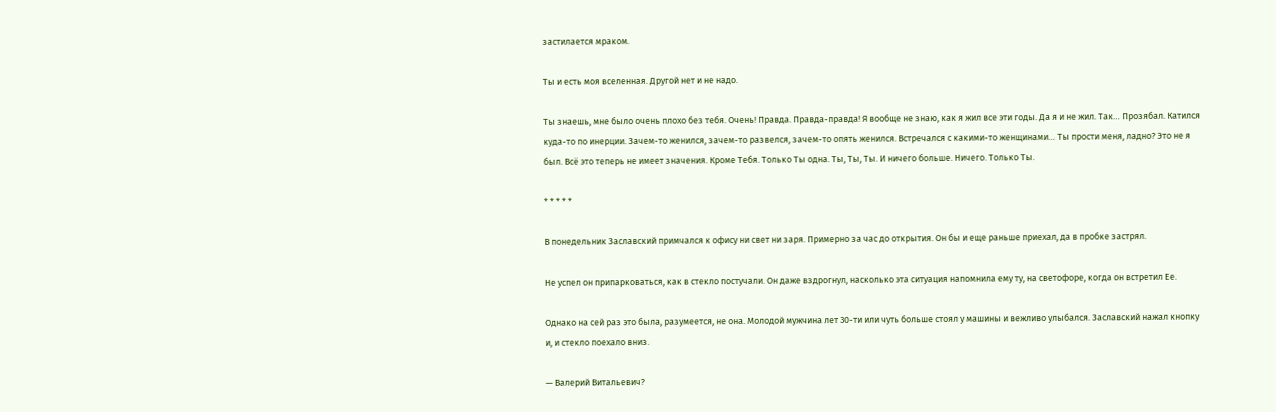застилается мраком.

Ты и есть моя вселенная. Другой нет и не надо.

Ты знаешь, мне было очень плохо без тебя. Очень! Правда. Правда-правда! Я вообще не знаю, как я жил все эти годы. Да я и не жил. Так… Прозябал. Катился куда-то по инерции. Зачем-то женился, зачем-то развелся, зачем-то опять женился. Встречался с какими-то женщинами… Ты прости меня, ладно? Это не я был. Всё это теперь не имеет значения. Кроме Тебя. Только Ты одна. Ты, Ты, Ты. И ничего больше. Ничего. Только Ты.

* * * * *

В понедельник Заславский примчался к офису ни свет ни заря. Примерно за час до открытия. Он бы и еще раньше приехал, да в пробке застрял.

Не успел он припарковаться, как в стекло постучали. Он даже вздрогнул, насколько эта ситуация напомнила ему ту, на светофоре, когда он встретил Ее.

Однако на сей раз это была, разумеется, не она. Молодой мужчина лет 30-ти или чуть больше стоял у машины и вежливо улыбался. Заславский нажал кнопку и, и стекло поехало вниз.

— Валерий Витальевич?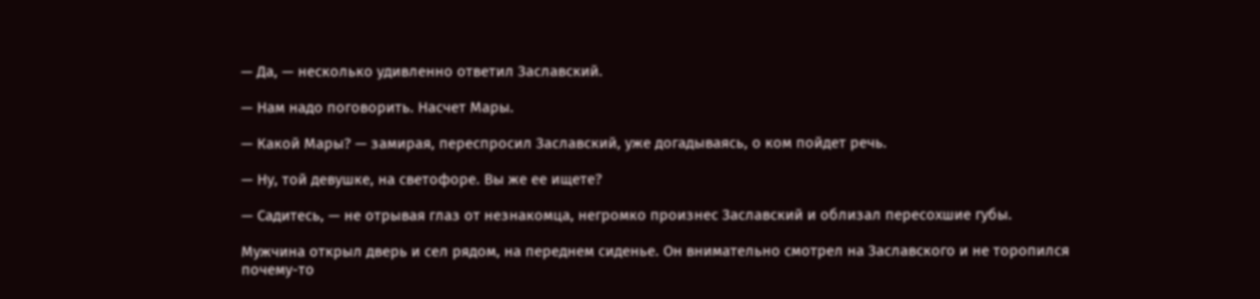— Да, — несколько удивленно ответил Заславский.

— Нам надо поговорить. Насчет Мары.

— Какой Мары? — замирая, переспросил Заславский, уже догадываясь, о ком пойдет речь.

— Ну, той девушке, на светофоре. Вы же ее ищете?

— Садитесь, — не отрывая глаз от незнакомца, негромко произнес Заславский и облизал пересохшие губы.

Мужчина открыл дверь и сел рядом, на переднем сиденье. Он внимательно смотрел на Заславского и не торопился почему-то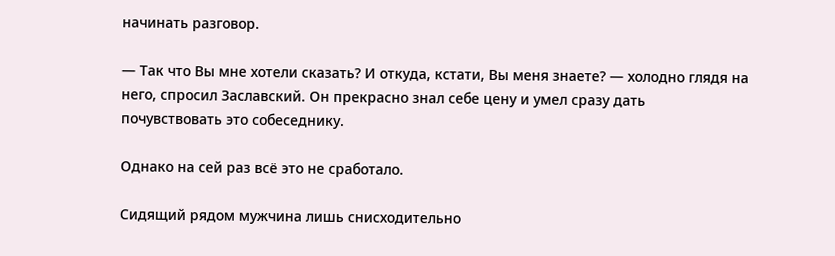начинать разговор.

— Так что Вы мне хотели сказать? И откуда, кстати, Вы меня знаете? — холодно глядя на него, спросил Заславский. Он прекрасно знал себе цену и умел сразу дать почувствовать это собеседнику.

Однако на сей раз всё это не сработало.

Сидящий рядом мужчина лишь снисходительно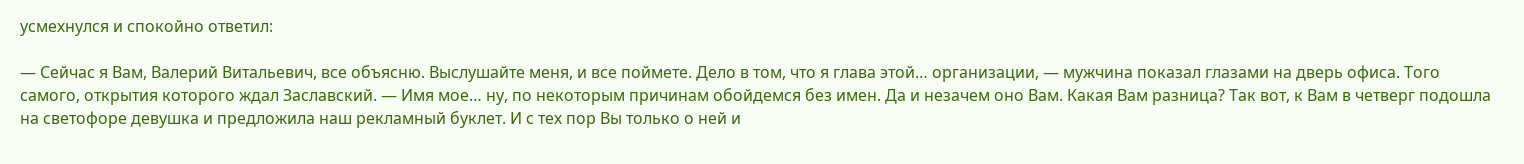усмехнулся и спокойно ответил:

— Сейчас я Вам, Валерий Витальевич, все объясню. Выслушайте меня, и все поймете. Дело в том, что я глава этой… организации, — мужчина показал глазами на дверь офиса. Того самого, открытия которого ждал Заславский. — Имя мое… ну, по некоторым причинам обойдемся без имен. Да и незачем оно Вам. Какая Вам разница? Так вот, к Вам в четверг подошла на светофоре девушка и предложила наш рекламный буклет. И с тех пор Вы только о ней и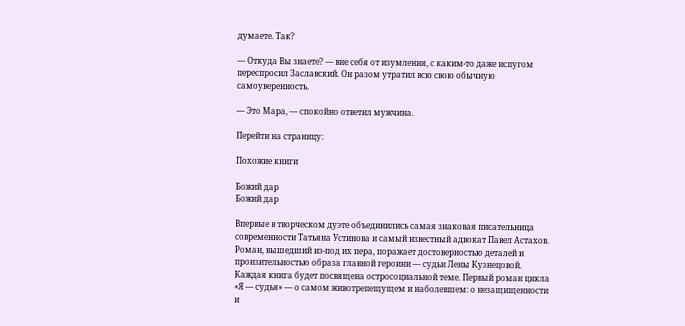думаете. Так?

— Откуда Вы знаете? — вне себя от изумления, с каким-то даже испугом переспросил Заславский. Он разом утратил всю свою обычную самоуверенность.

— Это Мара, — спокойно ответил мужчина.

Перейти на страницу:

Похожие книги

Божий дар
Божий дар

Впервые в творческом дуэте объединились самая знаковая писательница современности Татьяна Устинова и самый известный адвокат Павел Астахов. Роман, вышедший из-под их пера, поражает достоверностью деталей и пронзительностью образа главной героини — судьи Лены Кузнецовой. Каждая книга будет посвящена остросоциальной теме. Первый роман цикла «Я — судья» — о самом животрепещущем и наболевшем: о незащищенности и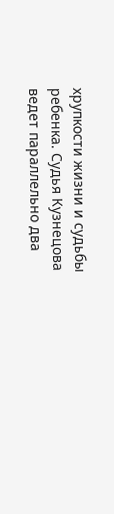хрупкости жизни и судьбы ребенка. Судья Кузнецова ведет параллельно два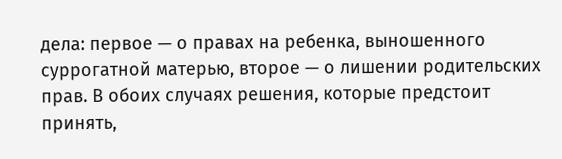дела: первое — о правах на ребенка, выношенного суррогатной матерью, второе — о лишении родительских прав. В обоих случаях решения, которые предстоит принять,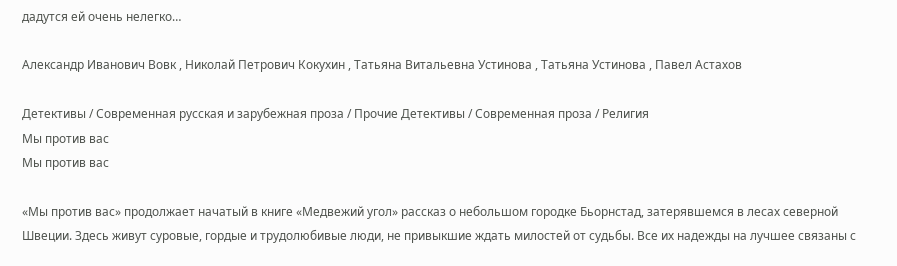дадутся ей очень нелегко…

Александр Иванович Вовк , Николай Петрович Кокухин , Татьяна Витальевна Устинова , Татьяна Устинова , Павел Астахов

Детективы / Современная русская и зарубежная проза / Прочие Детективы / Современная проза / Религия
Мы против вас
Мы против вас

«Мы против вас» продолжает начатый в книге «Медвежий угол» рассказ о небольшом городке Бьорнстад, затерявшемся в лесах северной Швеции. Здесь живут суровые, гордые и трудолюбивые люди, не привыкшие ждать милостей от судьбы. Все их надежды на лучшее связаны с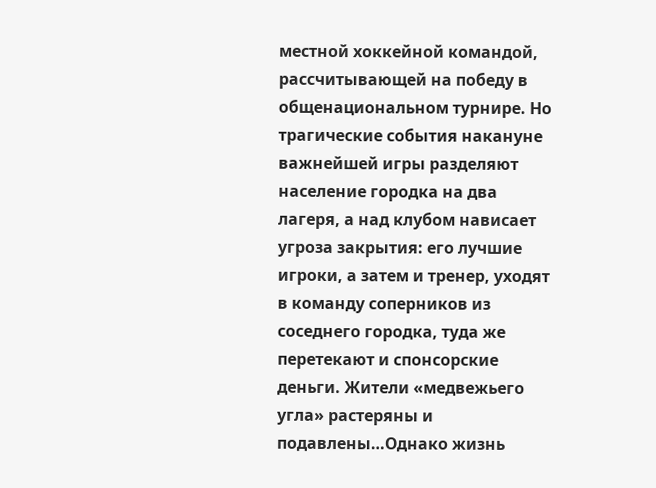местной хоккейной командой, рассчитывающей на победу в общенациональном турнире. Но трагические события накануне важнейшей игры разделяют население городка на два лагеря, а над клубом нависает угроза закрытия: его лучшие игроки, а затем и тренер, уходят в команду соперников из соседнего городка, туда же перетекают и спонсорские деньги. Жители «медвежьего угла» растеряны и подавлены…Однако жизнь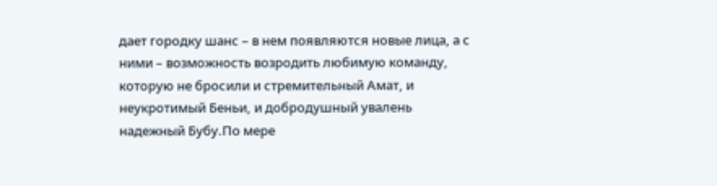дает городку шанс – в нем появляются новые лица, а с ними – возможность возродить любимую команду, которую не бросили и стремительный Амат, и неукротимый Беньи, и добродушный увалень надежный Бубу.По мере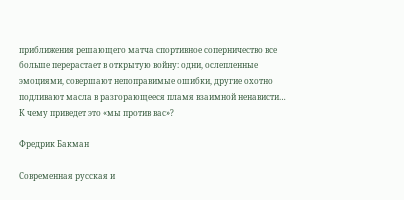приближения решающего матча спортивное соперничество все больше перерастает в открытую войну: одни, ослепленные эмоциями, совершают непоправимые ошибки, другие охотно подливают масла в разгорающееся пламя взаимной ненависти… К чему приведет это «мы против вас»?

Фредрик Бакман

Современная русская и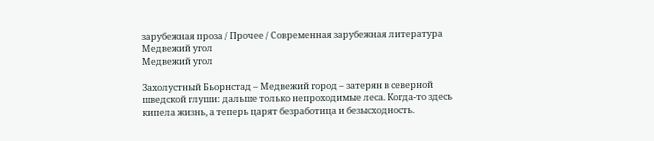зарубежная проза / Прочее / Современная зарубежная литература
Медвежий угол
Медвежий угол

Захолустный Бьорнстад – Медвежий город – затерян в северной шведской глуши: дальше только непроходимые леса. Когда-то здесь кипела жизнь, а теперь царят безработица и безысходность.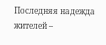Последняя надежда жителей –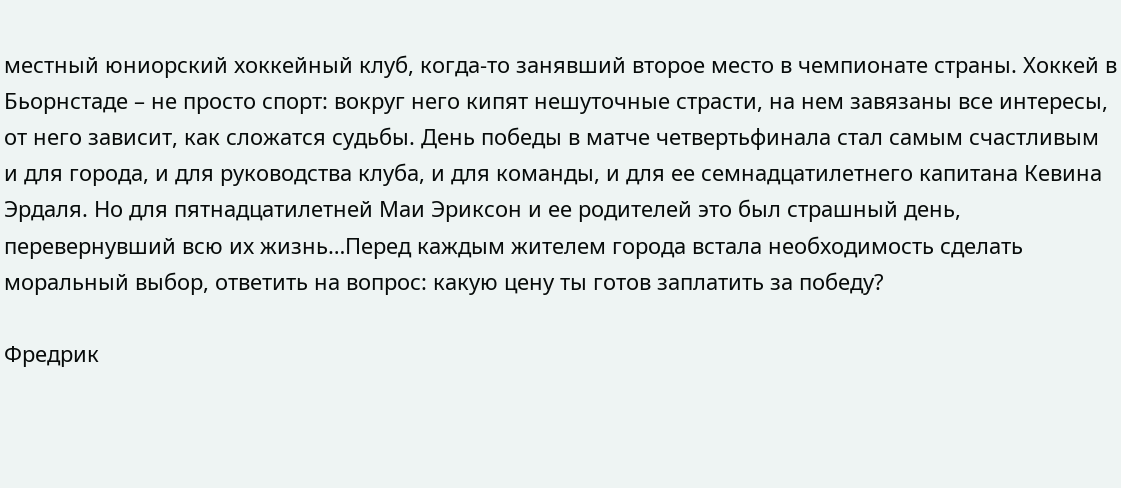местный юниорский хоккейный клуб, когда-то занявший второе место в чемпионате страны. Хоккей в Бьорнстаде – не просто спорт: вокруг него кипят нешуточные страсти, на нем завязаны все интересы, от него зависит, как сложатся судьбы. День победы в матче четвертьфинала стал самым счастливым и для города, и для руководства клуба, и для команды, и для ее семнадцатилетнего капитана Кевина Эрдаля. Но для пятнадцатилетней Маи Эриксон и ее родителей это был страшный день, перевернувший всю их жизнь…Перед каждым жителем города встала необходимость сделать моральный выбор, ответить на вопрос: какую цену ты готов заплатить за победу?

Фредрик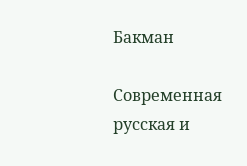Бакман

Современная русская и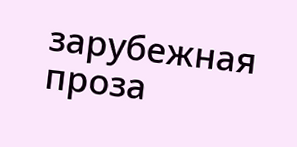зарубежная проза